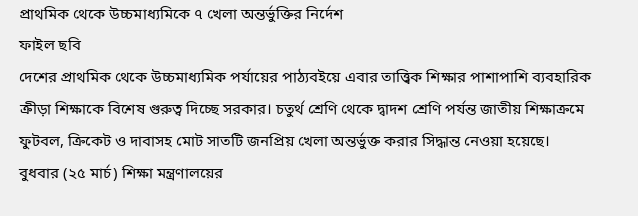প্রাথমিক থেকে উচ্চমাধ্যমিকে ৭ খেলা অন্তর্ভুক্তির নির্দেশ
ফাইল ছবি
দেশের প্রাথমিক থেকে উচ্চমাধ্যমিক পর্যায়ের পাঠ্যবইয়ে এবার তাত্ত্বিক শিক্ষার পাশাপাশি ব্যবহারিক ক্রীড়া শিক্ষাকে বিশেষ গুরুত্ব দিচ্ছে সরকার। চতুর্থ শ্রেণি থেকে দ্বাদশ শ্রেণি পর্যন্ত জাতীয় শিক্ষাক্রমে ফুটবল, ক্রিকেট ও দাবাসহ মোট সাতটি জনপ্রিয় খেলা অন্তর্ভুক্ত করার সিদ্ধান্ত নেওয়া হয়েছে।
বুধবার (২৫ মার্চ) শিক্ষা মন্ত্রণালয়ের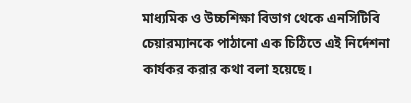মাধ্যমিক ও উচ্চশিক্ষা বিভাগ থেকে এনসিটিবি চেয়ারম্যানকে পাঠানো এক চিঠিতে এই নির্দেশনা কার্যকর করার কথা বলা হয়েছে।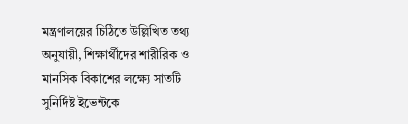মন্ত্রণালয়ের চিঠিতে উল্লিখিত তথ্য অনুযায়ী, শিক্ষার্থীদের শারীরিক ও মানসিক বিকাশের লক্ষ্যে সাতটি সুনির্দিষ্ট ইভেন্টকে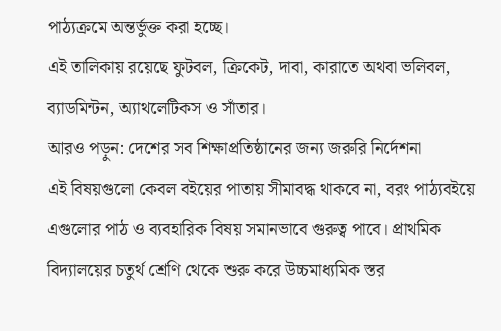পাঠ্যক্রমে অন্তর্ভুক্ত করা হচ্ছে।
এই তালিকায় রয়েছে ফুটবল, ক্রিকেট, দাবা, কারাতে অথবা ভলিবল, ব্যাডমিন্টন, অ্যাথলেটিকস ও সাঁতার।
আরও পড়ুন: দেশের সব শিক্ষাপ্রতিষ্ঠানের জন্য জরুরি নির্দেশনা
এই বিষয়গুলো কেবল বইয়ের পাতায় সীমাবদ্ধ থাকবে না, বরং পাঠ্যবইয়ে এগুলোর পাঠ ও ব্যবহারিক বিষয় সমানভাবে গুরুত্ব পাবে। প্রাথমিক বিদ্যালয়ের চতুর্থ শ্রেণি থেকে শুরু করে উচ্চমাধ্যমিক স্তর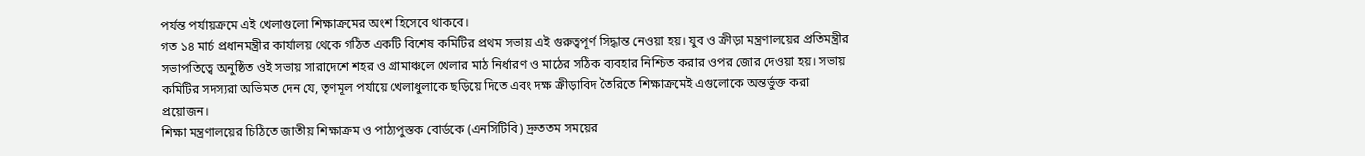পর্যন্ত পর্যায়ক্রমে এই খেলাগুলো শিক্ষাক্রমের অংশ হিসেবে থাকবে।
গত ১৪ মার্চ প্রধানমন্ত্রীর কার্যালয় থেকে গঠিত একটি বিশেষ কমিটির প্রথম সভায় এই গুরুত্বপূর্ণ সিদ্ধান্ত নেওয়া হয়। যুব ও ক্রীড়া মন্ত্রণালয়ের প্রতিমন্ত্রীর সভাপতিত্বে অনুষ্ঠিত ওই সভায় সারাদেশে শহর ও গ্রামাঞ্চলে খেলার মাঠ নির্ধারণ ও মাঠের সঠিক ব্যবহার নিশ্চিত করার ওপর জোর দেওয়া হয়। সভায় কমিটির সদস্যরা অভিমত দেন যে, তৃণমূল পর্যায়ে খেলাধুলাকে ছড়িয়ে দিতে এবং দক্ষ ক্রীড়াবিদ তৈরিতে শিক্ষাক্রমেই এগুলোকে অন্তর্ভুক্ত করা প্রয়োজন।
শিক্ষা মন্ত্রণালয়ের চিঠিতে জাতীয় শিক্ষাক্রম ও পাঠ্যপুস্তক বোর্ডকে (এনসিটিবি) দ্রুততম সময়ের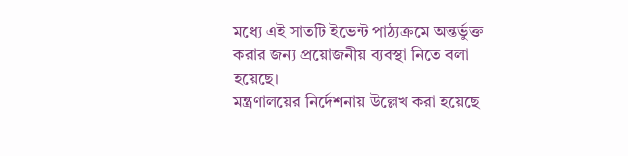মধ্যে এই সাতটি ইভেন্ট পাঠ্যক্রমে অন্তর্ভুক্ত করার জন্য প্রয়োজনীয় ব্যবস্থা নিতে বলা হয়েছে।
মন্ত্রণালয়ের নির্দেশনায় উল্লেখ করা হয়েছে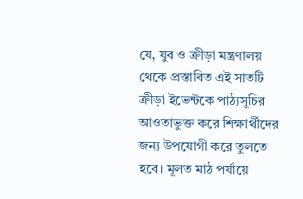যে, যুব ও ক্রীড়া মন্ত্রণালয় থেকে প্রস্তাবিত এই সাতটি ক্রীড়া ইভেন্টকে পাঠ্যসূচির আওতাভুক্ত করে শিক্ষার্থীদের জন্য উপযোগী করে তুলতে হবে। মূলত মাঠ পর্যায়ে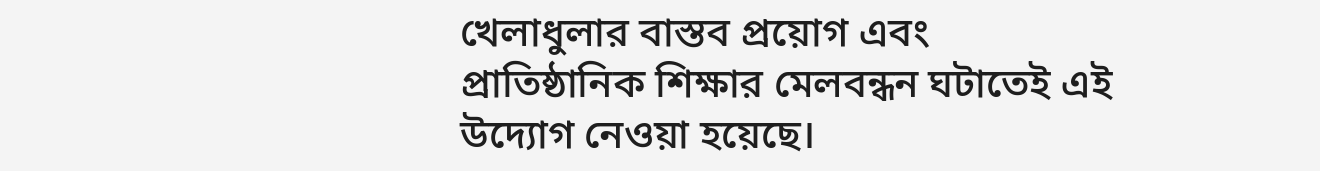খেলাধুলার বাস্তব প্রয়োগ এবং প্রাতিষ্ঠানিক শিক্ষার মেলবন্ধন ঘটাতেই এই উদ্যোগ নেওয়া হয়েছে।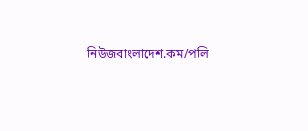নিউজবাংলাদেশ.কম/পলি